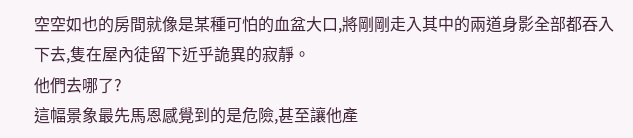空空如也的房間就像是某種可怕的血盆大口,將剛剛走入其中的兩道身影全部都吞入下去,隻在屋內徒留下近乎詭異的寂靜。
他們去哪了?
這幅景象最先馬恩感覺到的是危險,甚至讓他產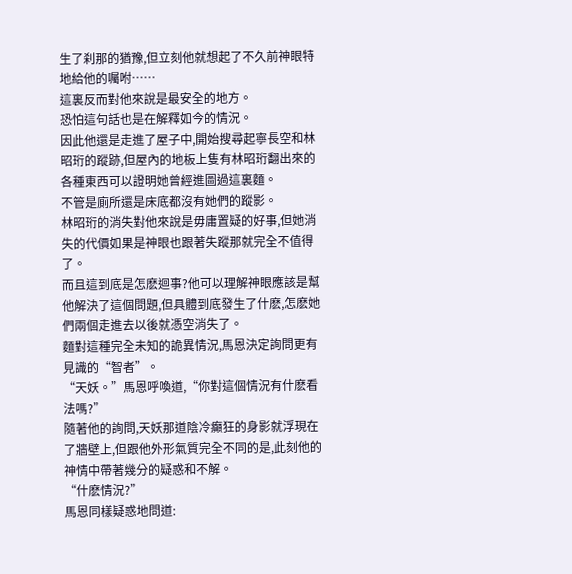生了刹那的猶豫,但立刻他就想起了不久前神眼特地給他的囑咐……
這裏反而對他來說是最安全的地方。
恐怕這句話也是在解釋如今的情況。
因此他還是走進了屋子中,開始搜尋起寧長空和林昭珩的蹤跡,但屋內的地板上隻有林昭珩翻出來的各種東西可以證明她曾經進圖過這裏麵。
不管是廁所還是床底都沒有她們的蹤影。
林昭珩的消失對他來說是毋庸置疑的好事,但她消失的代價如果是神眼也跟著失蹤那就完全不值得了。
而且這到底是怎麽迴事?他可以理解神眼應該是幫他解決了這個問題,但具體到底發生了什麽,怎麽她們兩個走進去以後就憑空消失了。
麵對這種完全未知的詭異情況,馬恩決定詢問更有見識的“智者”。
“天妖。”馬恩呼喚道,“你對這個情況有什麽看法嗎?”
隨著他的詢問,天妖那道陰冷癲狂的身影就浮現在了牆壁上,但跟他外形氣質完全不同的是,此刻他的神情中帶著幾分的疑惑和不解。
“什麽情況?”
馬恩同樣疑惑地問道: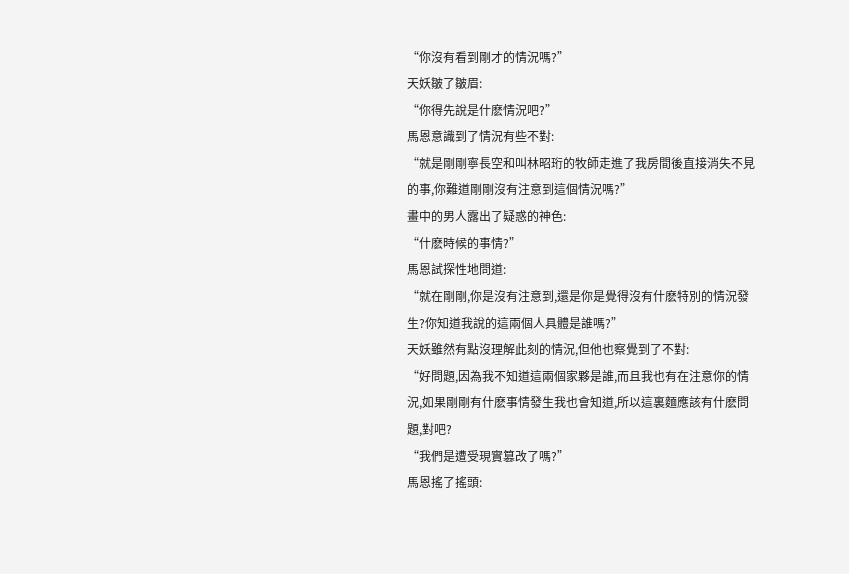“你沒有看到剛才的情況嗎?”
天妖皺了皺眉:
“你得先說是什麽情況吧?”
馬恩意識到了情況有些不對:
“就是剛剛寧長空和叫林昭珩的牧師走進了我房間後直接消失不見的事,你難道剛剛沒有注意到這個情況嗎?”
畫中的男人露出了疑惑的神色:
“什麽時候的事情?”
馬恩試探性地問道:
“就在剛剛,你是沒有注意到,還是你是覺得沒有什麽特別的情況發生?你知道我說的這兩個人具體是誰嗎?”
天妖雖然有點沒理解此刻的情況,但他也察覺到了不對:
“好問題,因為我不知道這兩個家夥是誰,而且我也有在注意你的情況,如果剛剛有什麽事情發生我也會知道,所以這裏麵應該有什麽問題,對吧?
“我們是遭受現實篡改了嗎?”
馬恩搖了搖頭: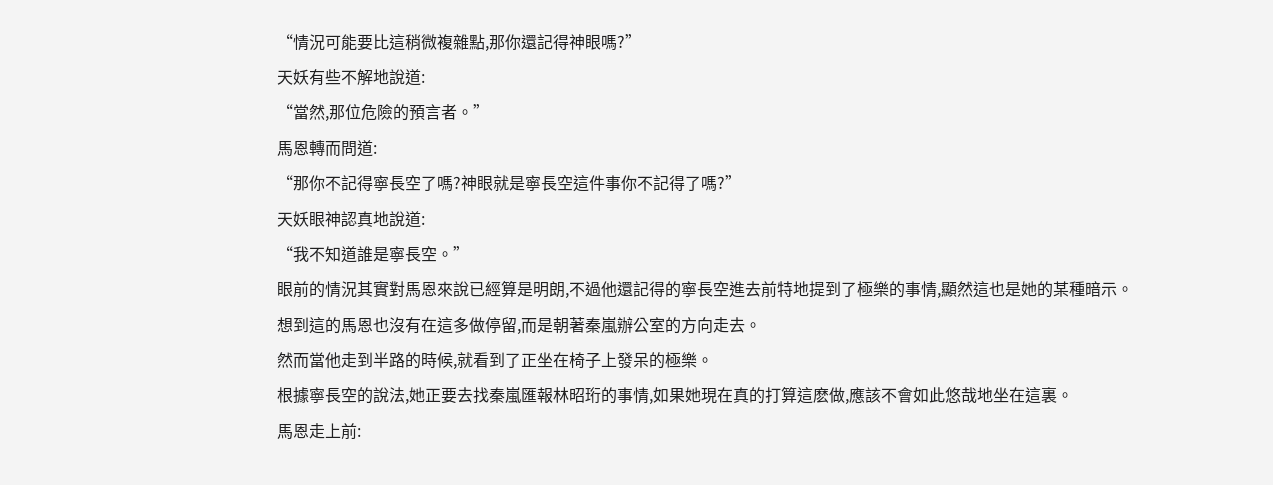“情況可能要比這稍微複雜點,那你還記得神眼嗎?”
天妖有些不解地說道:
“當然,那位危險的預言者。”
馬恩轉而問道:
“那你不記得寧長空了嗎?神眼就是寧長空這件事你不記得了嗎?”
天妖眼神認真地說道:
“我不知道誰是寧長空。”
眼前的情況其實對馬恩來說已經算是明朗,不過他還記得的寧長空進去前特地提到了極樂的事情,顯然這也是她的某種暗示。
想到這的馬恩也沒有在這多做停留,而是朝著秦嵐辦公室的方向走去。
然而當他走到半路的時候,就看到了正坐在椅子上發呆的極樂。
根據寧長空的說法,她正要去找秦嵐匯報林昭珩的事情,如果她現在真的打算這麽做,應該不會如此悠哉地坐在這裏。
馬恩走上前: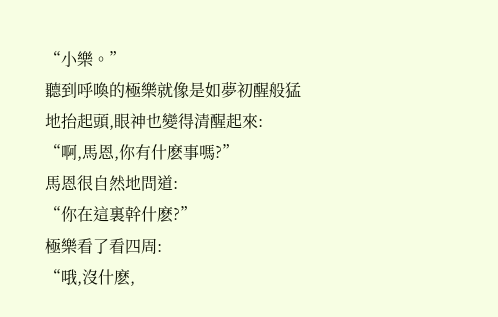“小樂。”
聽到呼喚的極樂就像是如夢初醒般猛地抬起頭,眼神也變得清醒起來:
“啊,馬恩,你有什麽事嗎?”
馬恩很自然地問道:
“你在這裏幹什麽?”
極樂看了看四周:
“哦,沒什麽,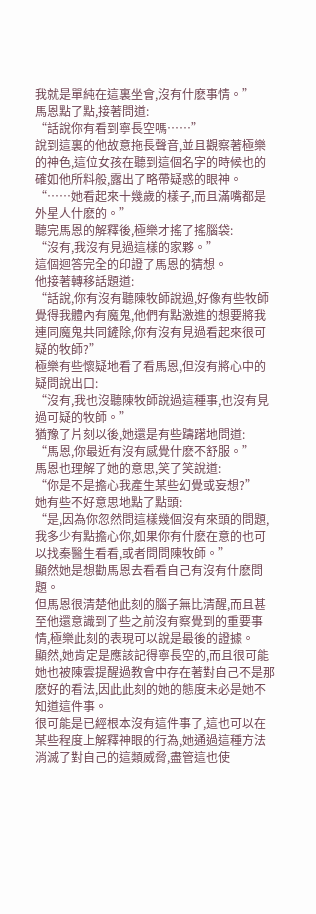我就是單純在這裏坐會,沒有什麽事情。”
馬恩點了點,接著問道:
“話說你有看到寧長空嗎……”
說到這裏的他故意拖長聲音,並且觀察著極樂的神色,這位女孩在聽到這個名字的時候也的確如他所料般,露出了略帶疑惑的眼神。
“……她看起來十幾歲的樣子,而且滿嘴都是外星人什麽的。”
聽完馬恩的解釋後,極樂才搖了搖腦袋:
“沒有,我沒有見過這樣的家夥。”
這個迴答完全的印證了馬恩的猜想。
他接著轉移話題道:
“話說,你有沒有聽陳牧師說過,好像有些牧師覺得我體內有魔鬼,他們有點激進的想要將我連同魔鬼共同鏟除,你有沒有見過看起來很可疑的牧師?”
極樂有些懷疑地看了看馬恩,但沒有將心中的疑問說出口:
“沒有,我也沒聽陳牧師說過這種事,也沒有見過可疑的牧師。”
猶豫了片刻以後,她還是有些躊躇地問道:
“馬恩,你最近有沒有感覺什麽不舒服。”
馬恩也理解了她的意思,笑了笑說道:
“你是不是擔心我產生某些幻覺或妄想?”
她有些不好意思地點了點頭:
“是,因為你忽然問這樣幾個沒有來頭的問題,我多少有點擔心你,如果你有什麽在意的也可以找秦醫生看看,或者問問陳牧師。”
顯然她是想勸馬恩去看看自己有沒有什麽問題。
但馬恩很清楚他此刻的腦子無比清醒,而且甚至他還意識到了些之前沒有察覺到的重要事情,極樂此刻的表現可以說是最後的證據。
顯然,她肯定是應該記得寧長空的,而且很可能她也被陳雲提醒過教會中存在著對自己不是那麽好的看法,因此此刻的她的態度未必是她不知道這件事。
很可能是已經根本沒有這件事了,這也可以在某些程度上解釋神眼的行為,她通過這種方法消滅了對自己的這類威脅,盡管這也使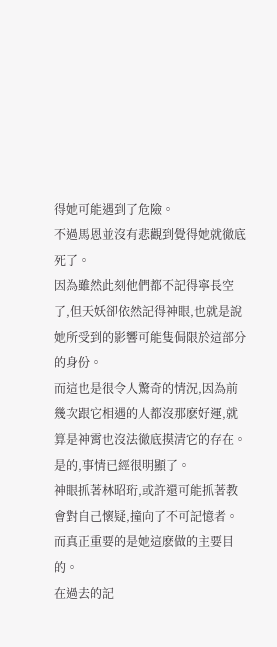得她可能遇到了危險。
不過馬恩並沒有悲觀到覺得她就徹底死了。
因為雖然此刻他們都不記得寧長空了,但天妖卻依然記得神眼,也就是說她所受到的影響可能隻侷限於這部分的身份。
而這也是很令人驚奇的情況,因為前幾次跟它相遇的人都沒那麽好運,就算是神霄也沒法徹底摸清它的存在。
是的,事情已經很明顯了。
神眼抓著林昭珩,或許還可能抓著教會對自己懷疑,撞向了不可記憶者。
而真正重要的是她這麽做的主要目的。
在過去的記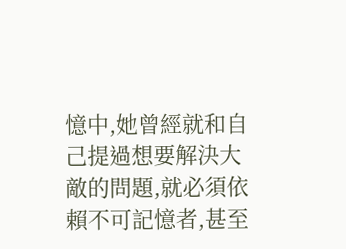憶中,她曾經就和自己提過想要解決大敵的問題,就必須依賴不可記憶者,甚至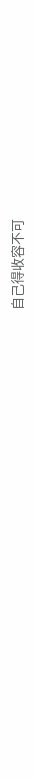自己得收容不可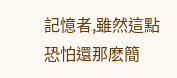記憶者,雖然這點恐怕還那麽簡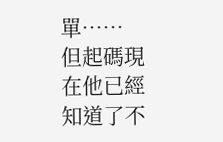單……
但起碼現在他已經知道了不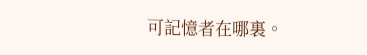可記憶者在哪裏。